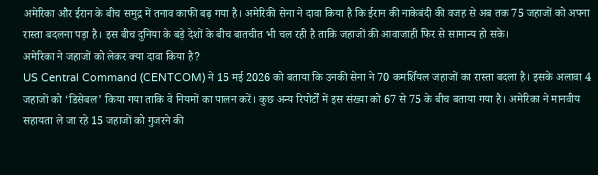अमेरिका और ईरान के बीच समुद्र में तनाव काफी बढ़ गया है। अमेरिकी सेना ने दावा किया है कि ईरान की नाकेबंदी की वजह से अब तक 75 जहाजों को अपना रास्ता बदलना पड़ा है। इस बीच दुनिया के बड़े देशों के बीच बातचीत भी चल रही है ताकि जहाजों की आवाजाही फिर से सामान्य हो सके।
अमेरिका ने जहाजों को लेकर क्या दावा किया है?
US Central Command (CENTCOM) ने 15 मई 2026 को बताया कि उनकी सेना ने 70 कमर्शियल जहाजों का रास्ता बदला है। इसके अलावा 4 जहाजों को ‘डिसेबल’ किया गया ताकि वे नियमों का पालन करें। कुछ अन्य रिपोर्टों में इस संख्या को 67 से 75 के बीच बताया गया है। अमेरिका ने मानवीय सहायता ले जा रहे 15 जहाजों को गुजरने की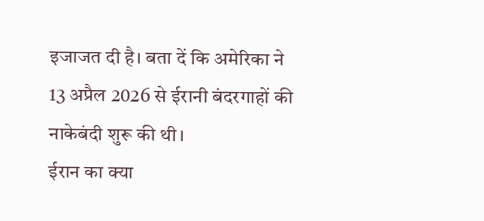इजाजत दी है। बता दें कि अमेरिका ने 13 अप्रैल 2026 से ईरानी बंदरगाहों की नाकेबंदी शुरू की थी।
ईरान का क्या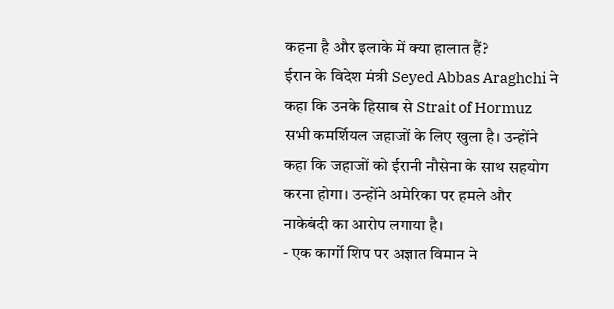कहना है और इलाके में क्या हालात हैं?
ईरान के विदेश मंत्री Seyed Abbas Araghchi ने कहा कि उनके हिसाब से Strait of Hormuz सभी कमर्शियल जहाजों के लिए खुला है। उन्होंने कहा कि जहाजों को ईरानी नौसेना के साथ सहयोग करना होगा। उन्होंने अमेरिका पर हमले और नाकेबंदी का आरोप लगाया है।
- एक कार्गो शिप पर अज्ञात विमान ने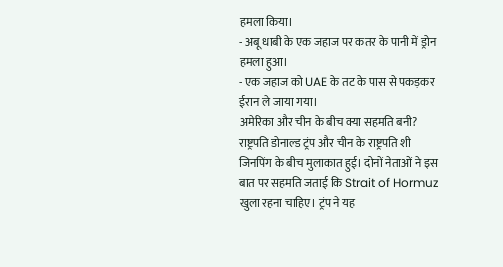हमला किया।
- अबू धाबी के एक जहाज पर कतर के पानी में ड्रोन हमला हुआ।
- एक जहाज को UAE के तट के पास से पकड़कर ईरान ले जाया गया।
अमेरिका और चीन के बीच क्या सहमति बनी?
राष्ट्रपति डोनाल्ड ट्रंप और चीन के राष्ट्रपति शी जिनपिंग के बीच मुलाकात हुई। दोनों नेताओं ने इस बात पर सहमति जताई कि Strait of Hormuz खुला रहना चाहिए। ट्रंप ने यह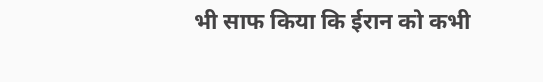भी साफ किया कि ईरान को कभी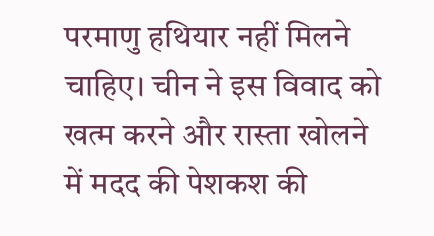परमाणु हथियार नहीं मिलने चाहिए। चीन ने इस विवाद को खत्म करने और रास्ता खोलने में मदद की पेशकश की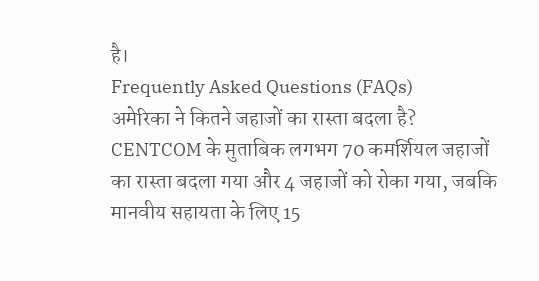है।
Frequently Asked Questions (FAQs)
अमेरिका ने कितने जहाजों का रास्ता बदला है?
CENTCOM के मुताबिक लगभग 70 कमर्शियल जहाजों का रास्ता बदला गया और 4 जहाजों को रोका गया, जबकि मानवीय सहायता के लिए 15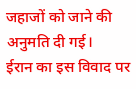जहाजों को जाने की अनुमति दी गई।
ईरान का इस विवाद पर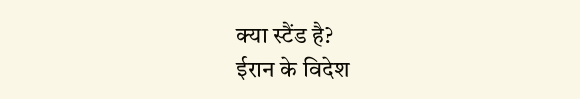क्या स्टैंड है?
ईरान के विदेश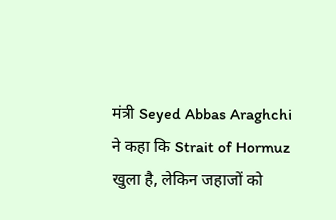मंत्री Seyed Abbas Araghchi ने कहा कि Strait of Hormuz खुला है, लेकिन जहाजों को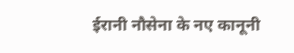ईरानी नौसेना के नए कानूनी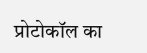प्रोटोकॉल का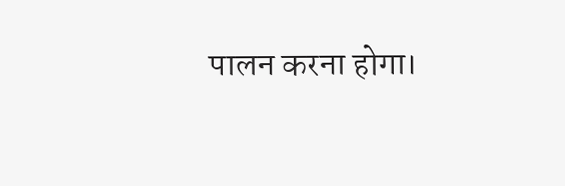पालन करना होगा।